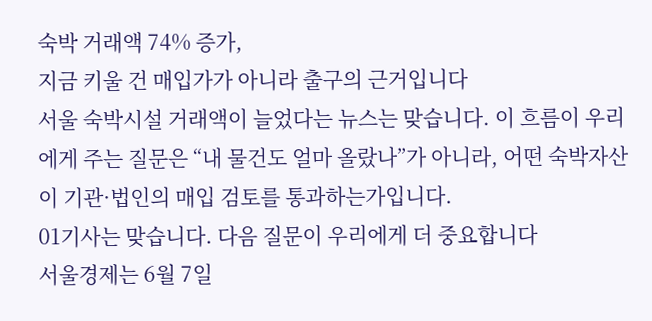숙박 거래액 74% 증가,
지금 키울 건 매입가가 아니라 출구의 근거입니다
서울 숙박시설 거래액이 늘었다는 뉴스는 맞습니다. 이 흐름이 우리에게 주는 질문은 “내 물건도 얼마 올랐나”가 아니라, 어떤 숙박자산이 기관·법인의 매입 검토를 통과하는가입니다.
01기사는 맞습니다. 다음 질문이 우리에게 더 중요합니다
서울경제는 6월 7일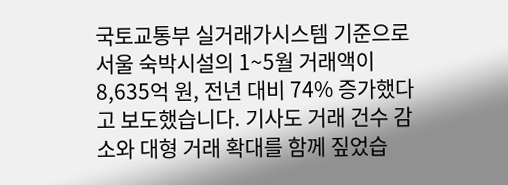국토교통부 실거래가시스템 기준으로 서울 숙박시설의 1~5월 거래액이 8,635억 원, 전년 대비 74% 증가했다고 보도했습니다. 기사도 거래 건수 감소와 대형 거래 확대를 함께 짚었습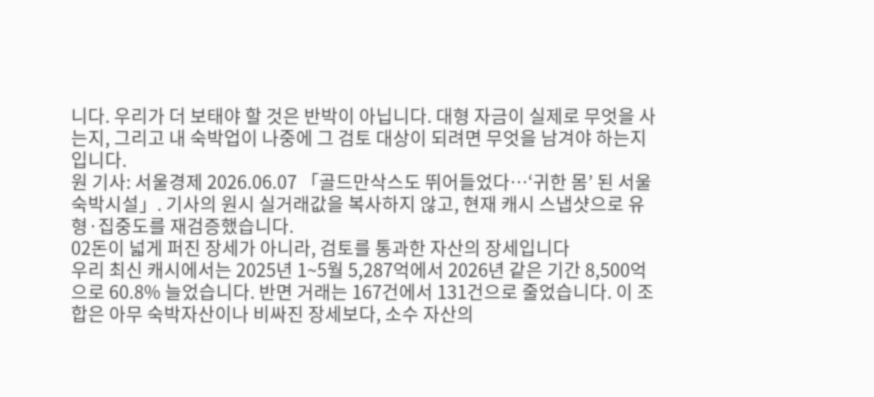니다. 우리가 더 보태야 할 것은 반박이 아닙니다. 대형 자금이 실제로 무엇을 사는지, 그리고 내 숙박업이 나중에 그 검토 대상이 되려면 무엇을 남겨야 하는지입니다.
원 기사: 서울경제 2026.06.07 「골드만삭스도 뛰어들었다…‘귀한 몸’ 된 서울 숙박시설」. 기사의 원시 실거래값을 복사하지 않고, 현재 캐시 스냅샷으로 유형·집중도를 재검증했습니다.
02돈이 넓게 퍼진 장세가 아니라, 검토를 통과한 자산의 장세입니다
우리 최신 캐시에서는 2025년 1~5월 5,287억에서 2026년 같은 기간 8,500억으로 60.8% 늘었습니다. 반면 거래는 167건에서 131건으로 줄었습니다. 이 조합은 아무 숙박자산이나 비싸진 장세보다, 소수 자산의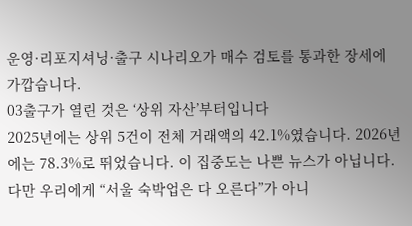운영·리포지셔닝·출구 시나리오가 매수 검토를 통과한 장세에 가깝습니다.
03출구가 열린 것은 ‘상위 자산’부터입니다
2025년에는 상위 5건이 전체 거래액의 42.1%였습니다. 2026년에는 78.3%로 뛰었습니다. 이 집중도는 나쁜 뉴스가 아닙니다. 다만 우리에게 “서울 숙박업은 다 오른다”가 아니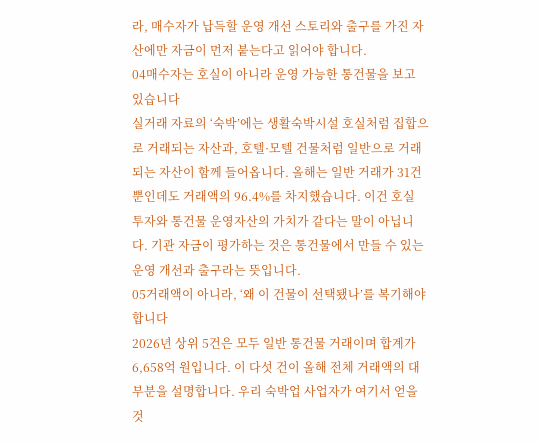라, 매수자가 납득할 운영 개선 스토리와 출구를 가진 자산에만 자금이 먼저 붙는다고 읽어야 합니다.
04매수자는 호실이 아니라 운영 가능한 통건물을 보고 있습니다
실거래 자료의 ‘숙박’에는 생활숙박시설 호실처럼 집합으로 거래되는 자산과, 호텔·모텔 건물처럼 일반으로 거래되는 자산이 함께 들어옵니다. 올해는 일반 거래가 31건뿐인데도 거래액의 96.4%를 차지했습니다. 이건 호실 투자와 통건물 운영자산의 가치가 같다는 말이 아닙니다. 기관 자금이 평가하는 것은 통건물에서 만들 수 있는 운영 개선과 출구라는 뜻입니다.
05거래액이 아니라, ‘왜 이 건물이 선택됐나’를 복기해야 합니다
2026년 상위 5건은 모두 일반 통건물 거래이며 합계가 6,658억 원입니다. 이 다섯 건이 올해 전체 거래액의 대부분을 설명합니다. 우리 숙박업 사업자가 여기서 얻을 것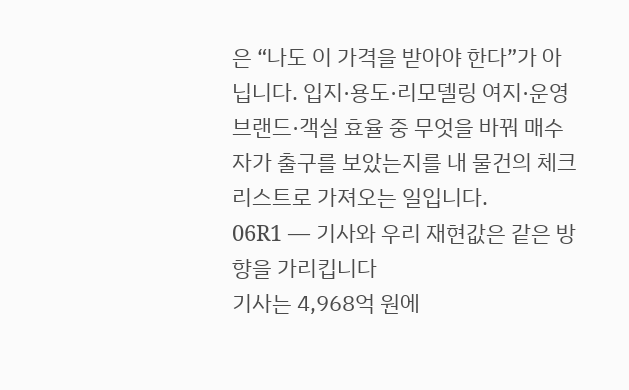은 “나도 이 가격을 받아야 한다”가 아닙니다. 입지·용도·리모델링 여지·운영 브랜드·객실 효율 중 무엇을 바꿔 매수자가 출구를 보았는지를 내 물건의 체크리스트로 가져오는 일입니다.
06R1 — 기사와 우리 재현값은 같은 방향을 가리킵니다
기사는 4,968억 원에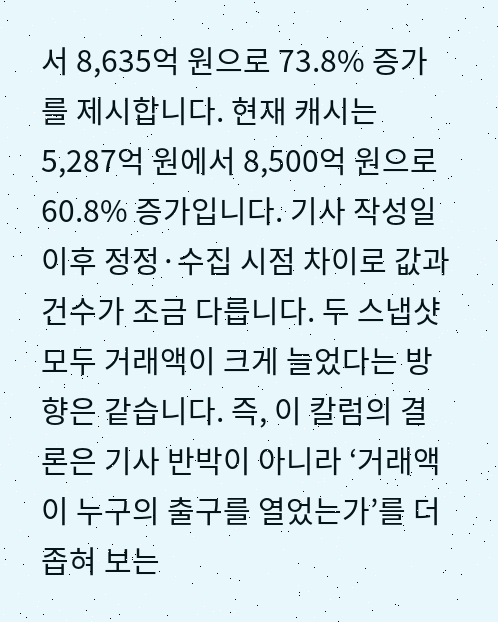서 8,635억 원으로 73.8% 증가를 제시합니다. 현재 캐시는 5,287억 원에서 8,500억 원으로 60.8% 증가입니다. 기사 작성일 이후 정정·수집 시점 차이로 값과 건수가 조금 다릅니다. 두 스냅샷 모두 거래액이 크게 늘었다는 방향은 같습니다. 즉, 이 칼럼의 결론은 기사 반박이 아니라 ‘거래액이 누구의 출구를 열었는가’를 더 좁혀 보는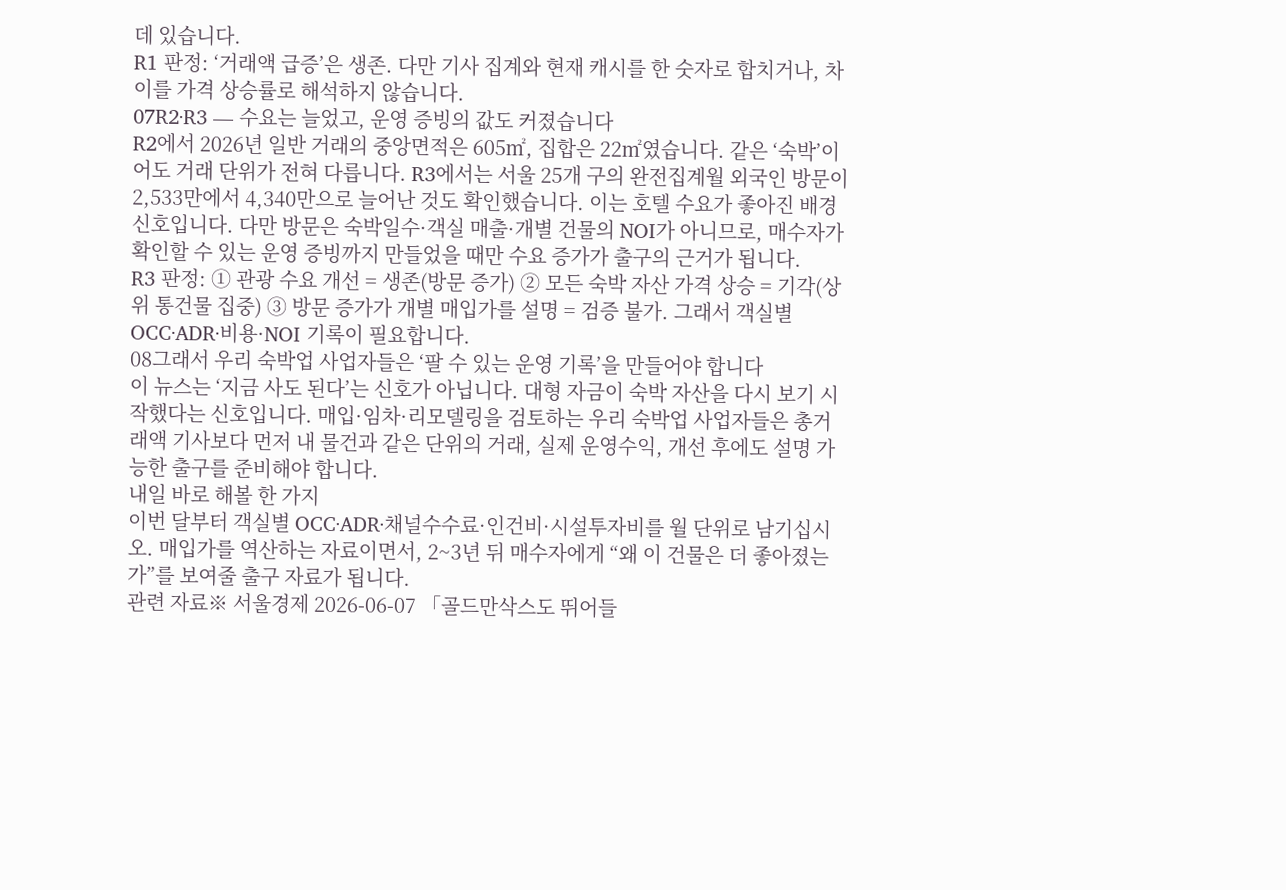데 있습니다.
R1 판정: ‘거래액 급증’은 생존. 다만 기사 집계와 현재 캐시를 한 숫자로 합치거나, 차이를 가격 상승률로 해석하지 않습니다.
07R2·R3 — 수요는 늘었고, 운영 증빙의 값도 커졌습니다
R2에서 2026년 일반 거래의 중앙면적은 605㎡, 집합은 22㎡였습니다. 같은 ‘숙박’이어도 거래 단위가 전혀 다릅니다. R3에서는 서울 25개 구의 완전집계월 외국인 방문이 2,533만에서 4,340만으로 늘어난 것도 확인했습니다. 이는 호텔 수요가 좋아진 배경 신호입니다. 다만 방문은 숙박일수·객실 매출·개별 건물의 NOI가 아니므로, 매수자가 확인할 수 있는 운영 증빙까지 만들었을 때만 수요 증가가 출구의 근거가 됩니다.
R3 판정: ① 관광 수요 개선 = 생존(방문 증가) ② 모든 숙박 자산 가격 상승 = 기각(상위 통건물 집중) ③ 방문 증가가 개별 매입가를 설명 = 검증 불가. 그래서 객실별 OCC·ADR·비용·NOI 기록이 필요합니다.
08그래서 우리 숙박업 사업자들은 ‘팔 수 있는 운영 기록’을 만들어야 합니다
이 뉴스는 ‘지금 사도 된다’는 신호가 아닙니다. 대형 자금이 숙박 자산을 다시 보기 시작했다는 신호입니다. 매입·임차·리모델링을 검토하는 우리 숙박업 사업자들은 총거래액 기사보다 먼저 내 물건과 같은 단위의 거래, 실제 운영수익, 개선 후에도 설명 가능한 출구를 준비해야 합니다.
내일 바로 해볼 한 가지
이번 달부터 객실별 OCC·ADR·채널수수료·인건비·시설투자비를 월 단위로 남기십시오. 매입가를 역산하는 자료이면서, 2~3년 뒤 매수자에게 “왜 이 건물은 더 좋아졌는가”를 보여줄 출구 자료가 됩니다.
관련 자료※ 서울경제 2026-06-07 「골드만삭스도 뛰어들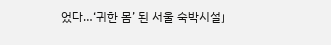었다…‘귀한 몸’ 된 서울 숙박시설」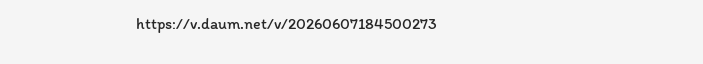https://v.daum.net/v/20260607184500273